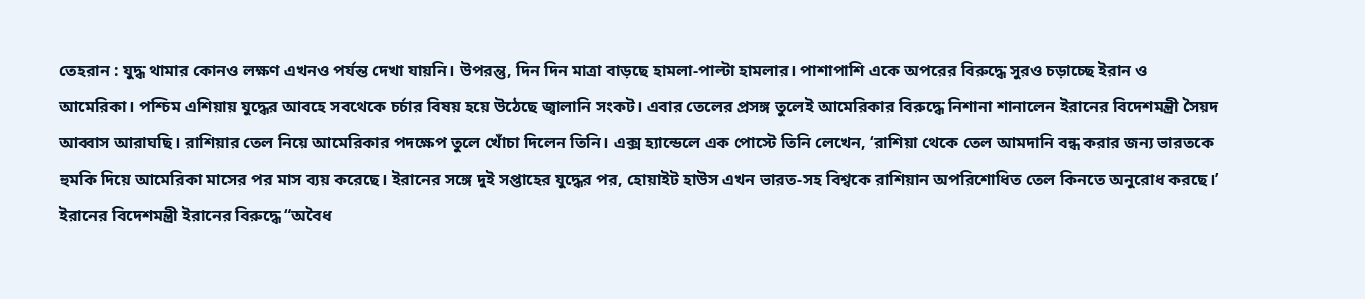তেহরান : যুদ্ধ থামার কোনও লক্ষণ এখনও পর্যন্ত দেখা যায়নি। উপরন্তু, দিন দিন মাত্রা বাড়ছে হামলা-পাল্টা হামলার। পাশাপাশি একে অপরের বিরুদ্ধে সুরও চড়াচ্ছে ইরান ও আমেরিকা। পশ্চিম এশিয়ায় যুদ্ধের আবহে সবথেকে চর্চার বিষয় হয়ে উঠেছে জ্বালানি সংকট। এবার তেলের প্রসঙ্গ তুলেই আমেরিকার বিরুদ্ধে নিশানা শানালেন ইরানের বিদেশমন্ত্রী সৈয়দ আব্বাস আরাঘছি। রাশিয়ার তেল নিয়ে আমেরিকার পদক্ষেপ তুলে খোঁচা দিলেন তিনি। এক্স হ্যান্ডেলে এক পোস্টে তিনি লেখেন, ‘রাশিয়া থেকে তেল আমদানি বন্ধ করার জন্য ভারতকে হুমকি দিয়ে আমেরিকা মাসের পর মাস ব্যয় করেছে। ইরানের সঙ্গে দুই সপ্তাহের যুদ্ধের পর, হোয়াইট হাউস এখন ভারত-সহ বিশ্বকে রাশিয়ান অপরিশোধিত তেল কিনতে অনুরোধ করছে।’
ইরানের বিদেশমন্ত্রী ইরানের বিরুদ্ধে “অবৈধ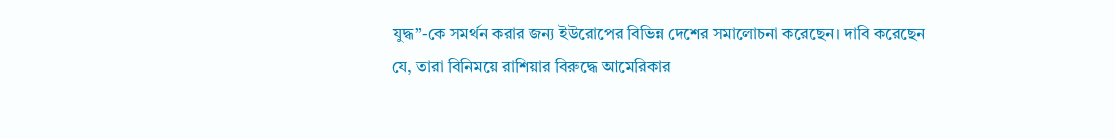যুদ্ধ”-কে সমর্থন করার জন্য ইউরোপের বিভিন্ন দেশের সমালোচনা করেছেন। দাবি করেছেন যে, তারা বিনিময়ে রাশিয়ার বিরুদ্ধে আমেরিকার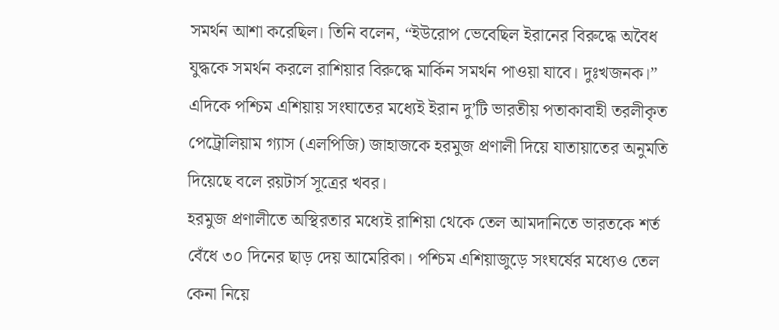সমর্থন আশা করেছিল। তিনি বলেন, “ইউরোপ ভেবেছিল ইরানের বিরুদ্ধে অবৈধ যুদ্ধকে সমর্থন করলে রাশিয়ার বিরুদ্ধে মার্কিন সমর্থন পাওয়া যাবে। দুঃখজনক।” এদিকে পশ্চিম এশিয়ায় সংঘাতের মধ্যেই ইরান দু’টি ভারতীয় পতাকাবাহী তরলীকৃত পেট্রোলিয়াম গ্যাস (এলপিজি) জাহাজকে হরমুজ প্রণালী দিয়ে যাতায়াতের অনুমতি দিয়েছে বলে রয়টার্স সূত্রের খবর।
হরমুজ প্রণালীতে অস্থিরতার মধ্যেই রাশিয়া থেকে তেল আমদানিতে ভারতকে শর্ত বেঁধে ৩০ দিনের ছাড় দেয় আমেরিকা। পশ্চিম এশিয়াজুড়ে সংঘর্ষের মধ্যেও তেল কেনা নিয়ে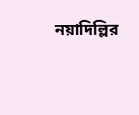নয়াদিল্লির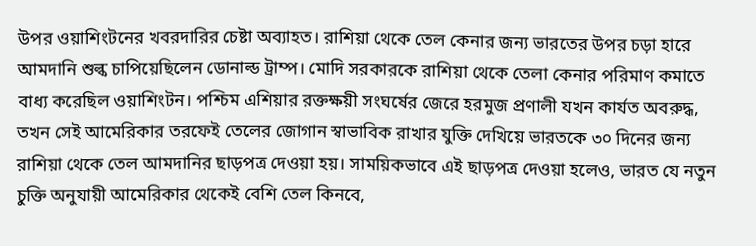উপর ওয়াশিংটনের খবরদারির চেষ্টা অব্যাহত। রাশিয়া থেকে তেল কেনার জন্য ভারতের উপর চড়া হারে আমদানি শুল্ক চাপিয়েছিলেন ডোনাল্ড ট্রাম্প। মোদি সরকারকে রাশিয়া থেকে তেলা কেনার পরিমাণ কমাতে বাধ্য করেছিল ওয়াশিংটন। পশ্চিম এশিয়ার রক্তক্ষয়ী সংঘর্ষের জেরে হরমুজ প্রণালী যখন কার্যত অবরুদ্ধ, তখন সেই আমেরিকার তরফেই তেলের জোগান স্বাভাবিক রাখার যুক্তি দেখিয়ে ভারতকে ৩০ দিনের জন্য রাশিয়া থেকে তেল আমদানির ছাড়পত্র দেওয়া হয়। সাময়িকভাবে এই ছাড়পত্র দেওয়া হলেও, ভারত যে নতুন চুক্তি অনুযায়ী আমেরিকার থেকেই বেশি তেল কিনবে,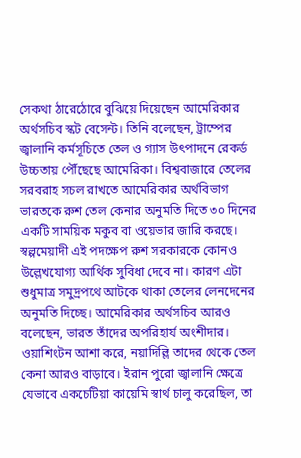সেকথা ঠারেঠোরে বুঝিয়ে দিয়েছেন আমেরিকার অর্থসচিব স্কট বেসেন্ট। তিনি বলেছেন, ট্রাম্পের জ্বালানি কর্মসূচিতে তেল ও গ্যাস উৎপাদনে রেকর্ড উচ্চতায় পৌঁছেছে আমেরিকা। বিশ্ববাজারে তেলের সরবরাহ সচল রাখতে আমেরিকার অর্থবিভাগ ভারতকে রুশ তেল কেনার অনুমতি দিতে ৩০ দিনের একটি সাময়িক মকুব বা ওয়েভার জারি করছে। স্বল্পমেয়াদী এই পদক্ষেপ রুশ সরকারকে কোনও উল্লেখযোগ্য আর্থিক সুবিধা দেবে না। কারণ এটা শুধুমাত্র সমুদ্রপথে আটকে থাকা তেলের লেনদেনের অনুমতি দিচ্ছে। আমেরিকার অর্থসচিব আরও বলেছেন, ভারত তাঁদের অপরিহার্য অংশীদার। ওয়াশিংটন আশা করে, নয়াদিল্লি তাদের থেকে তেল কেনা আরও বাড়াবে। ইরান পুরো জ্বালানি ক্ষেত্রে যেভাবে একচেটিয়া কায়েমি স্বার্থ চালু করেছিল, তা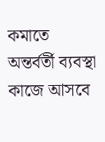কমাতে অন্তর্বর্তী ব্যবস্থা কাজে আসবে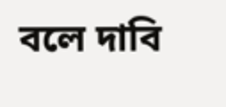বলে দাবি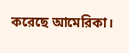করেছে আমেরিকা।